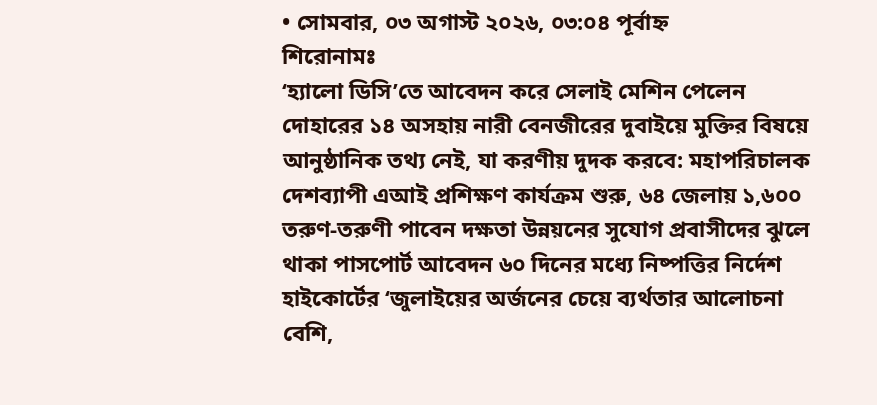• সোমবার, ০৩ অগাস্ট ২০২৬, ০৩:০৪ পূর্বাহ্ন
শিরোনামঃ
‘হ্যালো ডিসি’তে আবেদন করে সেলাই মেশিন পেলেন দোহারের ১৪ অসহায় নারী বেনজীরের দুবাইয়ে মুক্তির বিষয়ে আনুষ্ঠানিক তথ্য নেই, যা করণীয় দুদক করবে: মহাপরিচালক দেশব্যাপী এআই প্রশিক্ষণ কার্যক্রম শুরু, ৬৪ জেলায় ১,৬০০ তরুণ-তরুণী পাবেন দক্ষতা উন্নয়নের সুযোগ প্রবাসীদের ঝুলে থাকা পাসপোর্ট আবেদন ৬০ দিনের মধ্যে নিষ্পত্তির নির্দেশ হাইকোর্টের ‘জুলাইয়ের অর্জনের চেয়ে ব্যর্থতার আলোচনা বেশি,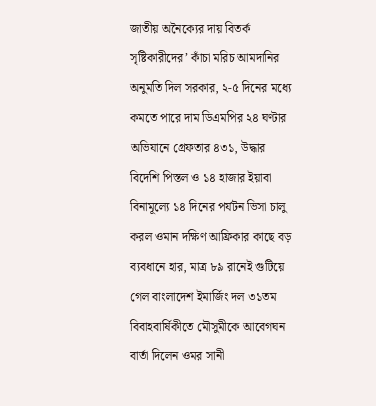জাতীয় অনৈক্যের দায় বিতর্ক সৃষ্টিকারীদের’ কাঁচা মরিচ আমদানির অনুমতি দিল সরকার, ২-৫ দিনের মধ্যে কমতে পারে দাম ডিএমপির ২৪ ঘণ্টার অভিযানে গ্রেফতার ৪৩১, উদ্ধার বিদেশি পিস্তল ও ১৪ হাজার ইয়াবা বিনামূল্যে ১৪ দিনের পর্যটন ভিসা চালু করল ওমান দক্ষিণ আফ্রিকার কাছে বড় ব্যবধানে হার, মাত্র ৮৯ রানেই গুটিয়ে গেল বাংলাদেশ ইমার্জিং দল ৩১তম বিবাহবার্ষিকীতে মৌসুমীকে আবেগঘন বার্তা দিলেন ওমর সানী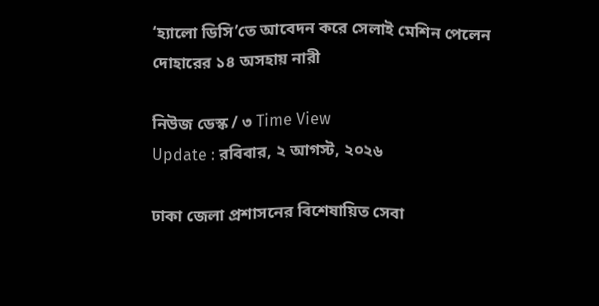‘হ্যালো ডিসি’তে আবেদন করে সেলাই মেশিন পেলেন দোহারের ১৪ অসহায় নারী

নিউজ ডেস্ক / ৩ Time View
Update : রবিবার, ২ আগস্ট, ২০২৬

ঢাকা জেলা প্রশাসনের বিশেষায়িত সেবা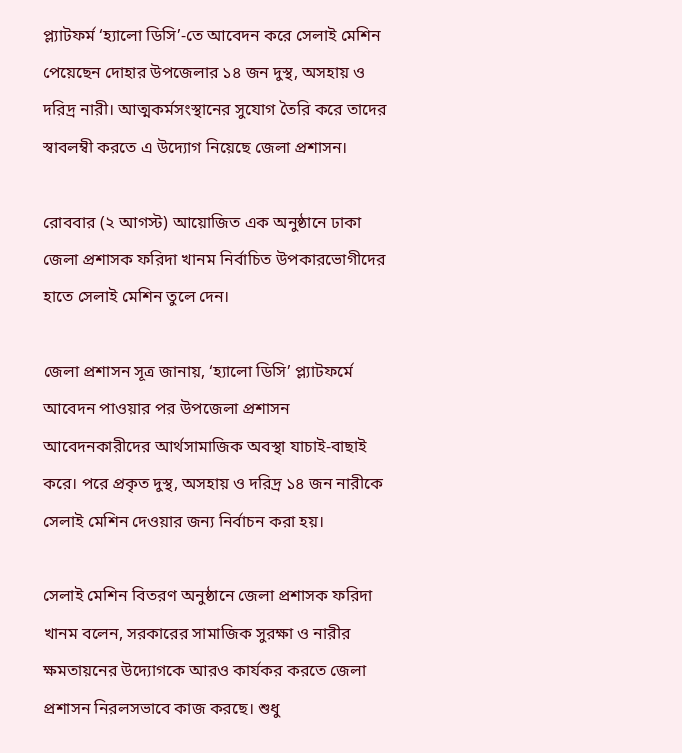প্ল্যাটফর্ম ‘হ্যালো ডিসি’-তে আবেদন করে সেলাই মেশিন পেয়েছেন দোহার উপজেলার ১৪ জন দুস্থ, অসহায় ও দরিদ্র নারী। আত্মকর্মসংস্থানের সুযোগ তৈরি করে তাদের স্বাবলম্বী করতে এ উদ্যোগ নিয়েছে জেলা প্রশাসন।

রোববার (২ আগস্ট) আয়োজিত এক অনুষ্ঠানে ঢাকা জেলা প্রশাসক ফরিদা খানম নির্বাচিত উপকারভোগীদের হাতে সেলাই মেশিন তুলে দেন।

জেলা প্রশাসন সূত্র জানায়, ‘হ্যালো ডিসি’ প্ল্যাটফর্মে আবেদন পাওয়ার পর উপজেলা প্রশাসন আবেদনকারীদের আর্থসামাজিক অবস্থা যাচাই-বাছাই করে। পরে প্রকৃত দুস্থ, অসহায় ও দরিদ্র ১৪ জন নারীকে সেলাই মেশিন দেওয়ার জন্য নির্বাচন করা হয়।

সেলাই মেশিন বিতরণ অনুষ্ঠানে জেলা প্রশাসক ফরিদা খানম বলেন, সরকারের সামাজিক সুরক্ষা ও নারীর ক্ষমতায়নের উদ্যোগকে আরও কার্যকর করতে জেলা প্রশাসন নিরলসভাবে কাজ করছে। শুধু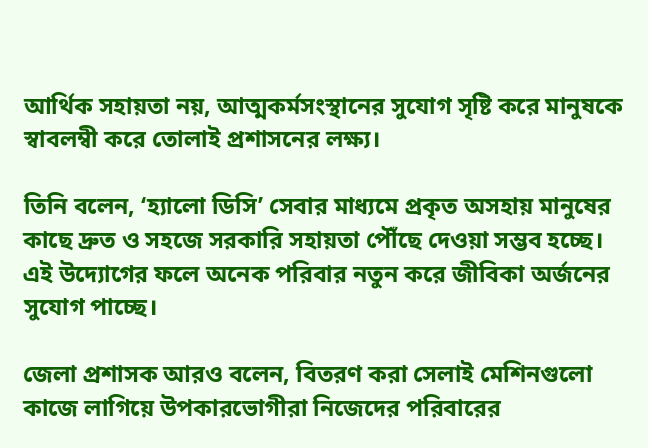আর্থিক সহায়তা নয়, আত্মকর্মসংস্থানের সুযোগ সৃষ্টি করে মানুষকে স্বাবলম্বী করে তোলাই প্রশাসনের লক্ষ্য।

তিনি বলেন, ‘হ্যালো ডিসি’ সেবার মাধ্যমে প্রকৃত অসহায় মানুষের কাছে দ্রুত ও সহজে সরকারি সহায়তা পৌঁছে দেওয়া সম্ভব হচ্ছে। এই উদ্যোগের ফলে অনেক পরিবার নতুন করে জীবিকা অর্জনের সুযোগ পাচ্ছে।

জেলা প্রশাসক আরও বলেন, বিতরণ করা সেলাই মেশিনগুলো কাজে লাগিয়ে উপকারভোগীরা নিজেদের পরিবারের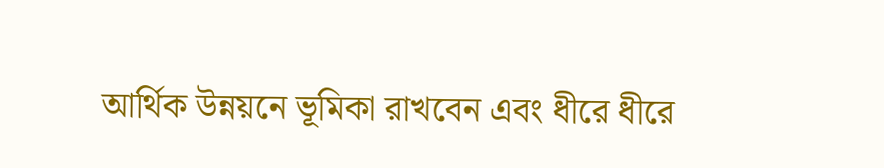আর্থিক উন্নয়নে ভূমিকা রাখবেন এবং ধীরে ধীরে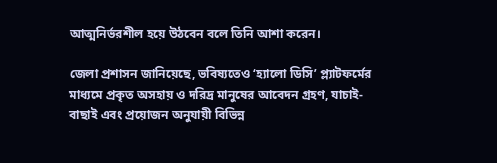আত্মনির্ভরশীল হয়ে উঠবেন বলে তিনি আশা করেন।

জেলা প্রশাসন জানিয়েছে, ভবিষ্যতেও ‘হ্যালো ডিসি’ প্ল্যাটফর্মের মাধ্যমে প্রকৃত অসহায় ও দরিদ্র মানুষের আবেদন গ্রহণ, যাচাই-বাছাই এবং প্রয়োজন অনুযায়ী বিভিন্ন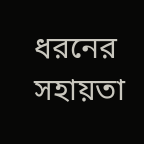ধরনের সহায়তা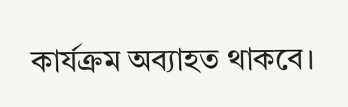কার্যক্রম অব্যাহত থাকবে।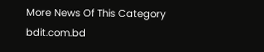More News Of This Category
bdit.com.bd